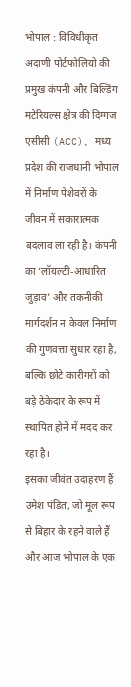भोपाल : विविधीकृत अदाणी पोर्टफोलियो की प्रमुख कंपनी और बिल्डिंग मटेरियल्स क्षेत्र की दिग्गज एसीसी (ACC), मध्य प्रदेश की राजधानी भोपाल में निर्माण पेशेवरों के जीवन में सकारात्मक बदलाव ला रही है। कंपनी का ‘लॉयल्टी-आधारित जुड़ाव’ और तकनीकी मार्गदर्शन न केवल निर्माण की गुणवत्ता सुधार रहा है, बल्कि छोटे कारीगरों को बड़े ठेकेदार के रूप में स्थापित होने में मदद कर रहा है।
इसका जीवंत उदाहरण हैं उमेश पंडित, जो मूल रूप से बिहार के रहने वाले हैं और आज भोपाल के एक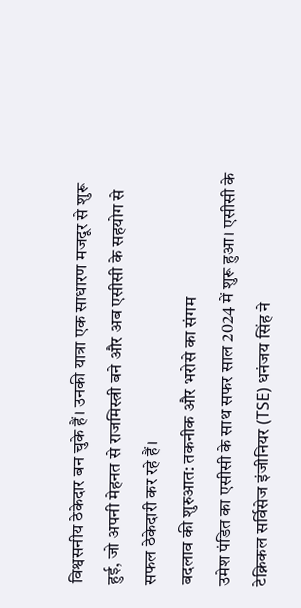विश्वसनीय ठेकेदार बन चुके हैं। उनकी यात्रा एक साधारण मजदूर से शुरू हुई, जो अपनी मेहनत से राजमिस्त्री बने और अब एसीसी के सहयोग से सफल ठेकेदारी कर रहे हैं।
बदलाव की शुरुआत: तकनीक और भरोसे का संगम
उमेश पंडित का एसीसी के साथ सफर साल 2024 में शुरू हुआ। एसीसी के टेक्निकल सर्विसेज इंजीनियर (TSE) धनंजय सिंह ने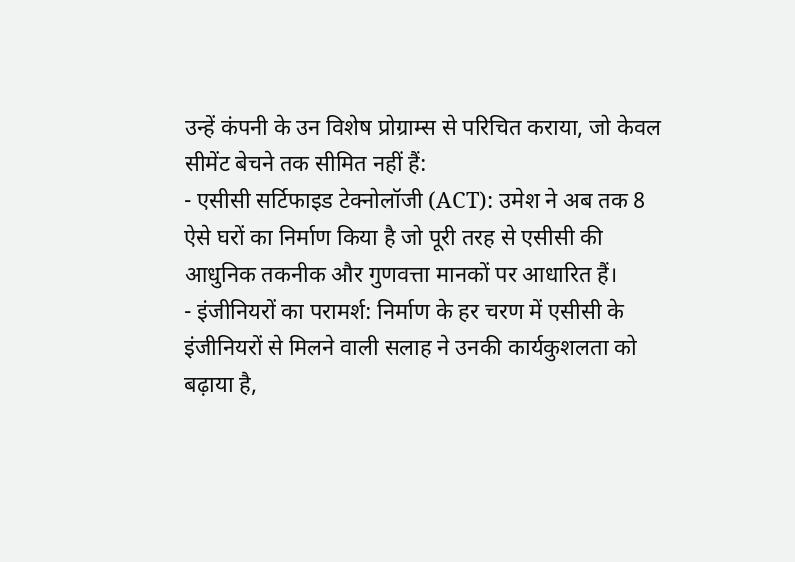उन्हें कंपनी के उन विशेष प्रोग्राम्स से परिचित कराया, जो केवल सीमेंट बेचने तक सीमित नहीं हैं:
- एसीसी सर्टिफाइड टेक्नोलॉजी (ACT): उमेश ने अब तक 8 ऐसे घरों का निर्माण किया है जो पूरी तरह से एसीसी की आधुनिक तकनीक और गुणवत्ता मानकों पर आधारित हैं।
- इंजीनियरों का परामर्श: निर्माण के हर चरण में एसीसी के इंजीनियरों से मिलने वाली सलाह ने उनकी कार्यकुशलता को बढ़ाया है,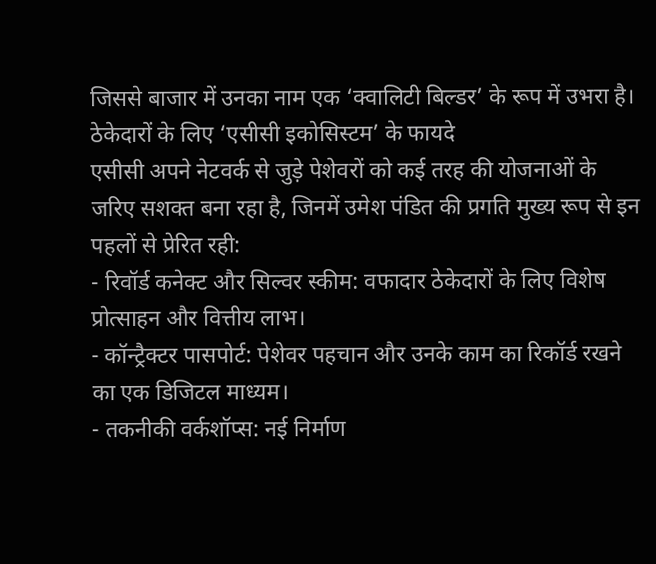जिससे बाजार में उनका नाम एक ‘क्वालिटी बिल्डर’ के रूप में उभरा है।
ठेकेदारों के लिए ‘एसीसी इकोसिस्टम’ के फायदे
एसीसी अपने नेटवर्क से जुड़े पेशेवरों को कई तरह की योजनाओं के जरिए सशक्त बना रहा है, जिनमें उमेश पंडित की प्रगति मुख्य रूप से इन पहलों से प्रेरित रही:
- रिवॉर्ड कनेक्ट और सिल्वर स्कीम: वफादार ठेकेदारों के लिए विशेष प्रोत्साहन और वित्तीय लाभ।
- कॉन्ट्रैक्टर पासपोर्ट: पेशेवर पहचान और उनके काम का रिकॉर्ड रखने का एक डिजिटल माध्यम।
- तकनीकी वर्कशॉप्स: नई निर्माण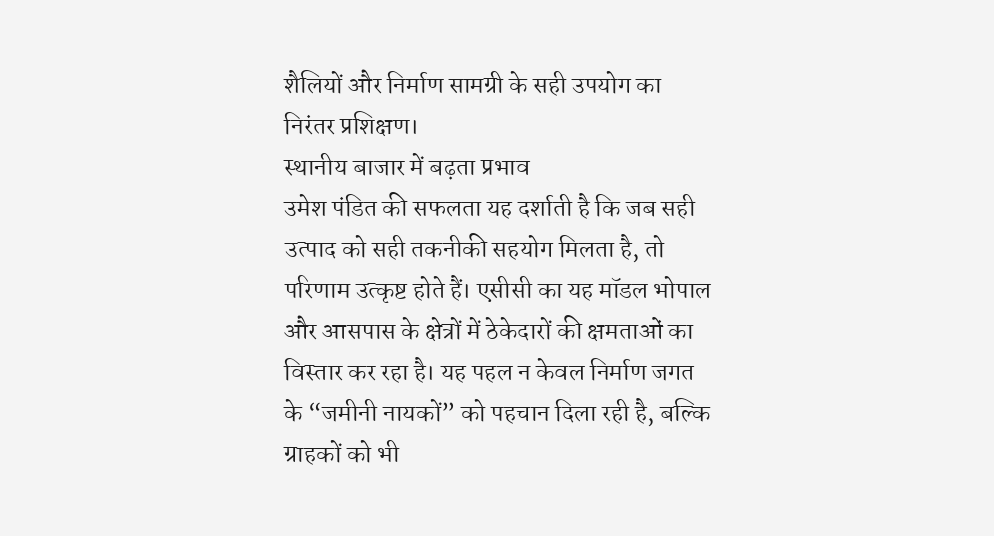शैलियों और निर्माण सामग्री के सही उपयोग का निरंतर प्रशिक्षण।
स्थानीय बाजार में बढ़ता प्रभाव
उमेश पंडित की सफलता यह दर्शाती है कि जब सही उत्पाद को सही तकनीकी सहयोग मिलता है, तो परिणाम उत्कृष्ट होते हैं। एसीसी का यह मॉडल भोपाल और आसपास के क्षेत्रों में ठेकेदारों की क्षमताओं का विस्तार कर रहा है। यह पहल न केवल निर्माण जगत के “जमीनी नायकों” को पहचान दिला रही है, बल्कि ग्राहकों को भी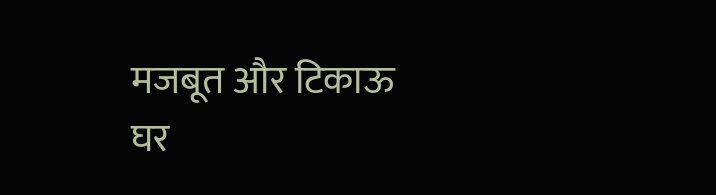मजबूत और टिकाऊ घर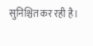सुनिश्चित कर रही है।